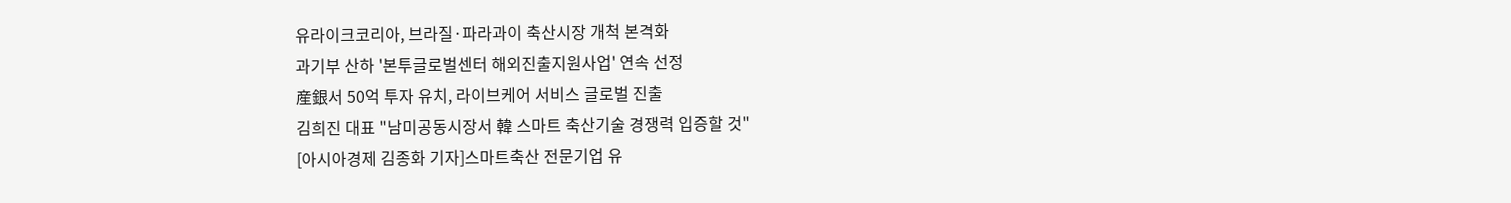유라이크코리아, 브라질·파라과이 축산시장 개척 본격화
과기부 산하 '본투글로벌센터 해외진출지원사업' 연속 선정
産銀서 50억 투자 유치, 라이브케어 서비스 글로벌 진출
김희진 대표 "남미공동시장서 韓 스마트 축산기술 경쟁력 입증할 것"
[아시아경제 김종화 기자]스마트축산 전문기업 유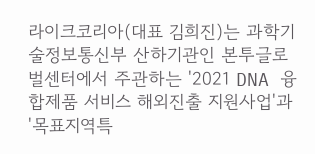라이크코리아(대표 김희진)는 과학기술정보통신부 산하기관인 본투글로벌센터에서 주관하는 '2021 DNA 융합제품 서비스 해외진출 지원사업'과 '목표지역특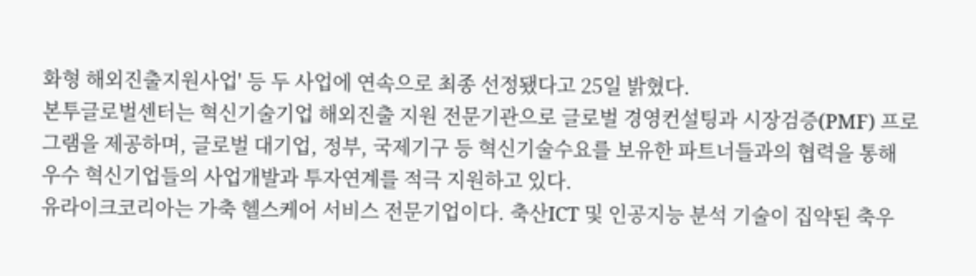화형 해외진출지원사업' 등 두 사업에 연속으로 최종 선정됐다고 25일 밝혔다.
본투글로벌센터는 혁신기술기업 해외진출 지원 전문기관으로 글로벌 경영컨설팅과 시장검증(PMF) 프로그램을 제공하며, 글로벌 대기업, 정부, 국제기구 등 혁신기술수요를 보유한 파트너들과의 협력을 통해 우수 혁신기업들의 사업개발과 투자연계를 적극 지원하고 있다.
유라이크코리아는 가축 헬스케어 서비스 전문기업이다. 축산ICT 및 인공지능 분석 기술이 집약된 축우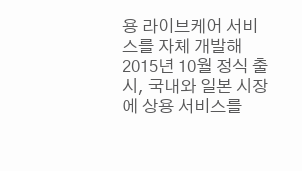용 라이브케어 서비스를 자체 개발해 2015년 10월 정식 출시, 국내와 일본 시장에 상용 서비스를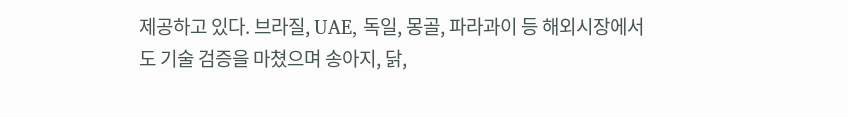제공하고 있다. 브라질, UAE, 독일, 몽골, 파라과이 등 해외시장에서도 기술 검증을 마쳤으며 송아지, 닭,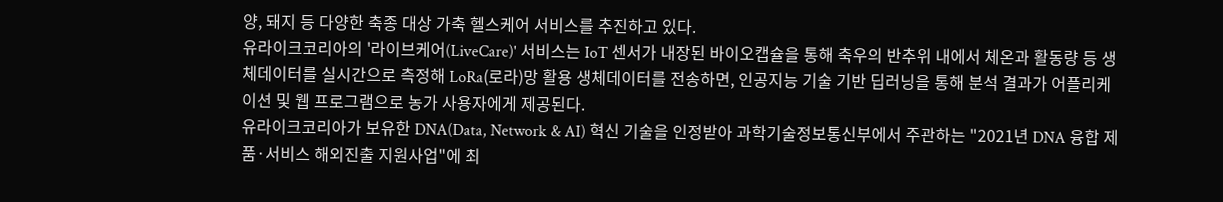양, 돼지 등 다양한 축종 대상 가축 헬스케어 서비스를 추진하고 있다.
유라이크코리아의 '라이브케어(LiveCare)' 서비스는 IoT 센서가 내장된 바이오캡슐을 통해 축우의 반추위 내에서 체온과 활동량 등 생체데이터를 실시간으로 측정해 LoRa(로라)망 활용 생체데이터를 전송하면, 인공지능 기술 기반 딥러닝을 통해 분석 결과가 어플리케이션 및 웹 프로그램으로 농가 사용자에게 제공된다.
유라이크코리아가 보유한 DNA(Data, Network & AI) 혁신 기술을 인정받아 과학기술정보통신부에서 주관하는 "2021년 DNA 융합 제품·서비스 해외진출 지원사업"에 최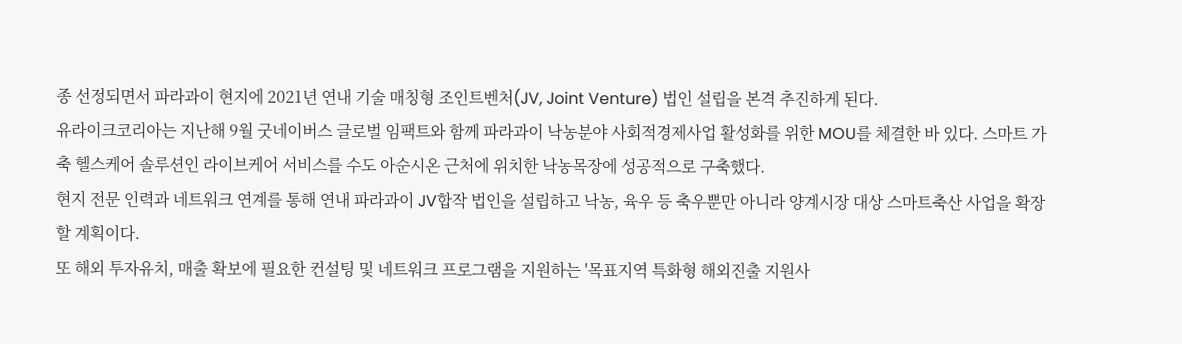종 선정되면서 파라과이 현지에 2021년 연내 기술 매칭형 조인트벤처(JV, Joint Venture) 법인 설립을 본격 추진하게 된다.
유라이크코리아는 지난해 9월 굿네이버스 글로벌 임팩트와 함께 파라과이 낙농분야 사회적경제사업 활성화를 위한 MOU를 체결한 바 있다. 스마트 가축 헬스케어 솔루션인 라이브케어 서비스를 수도 아순시온 근처에 위치한 낙농목장에 성공적으로 구축했다.
현지 전문 인력과 네트워크 연계를 통해 연내 파라과이 JV합작 법인을 설립하고 낙농, 육우 등 축우뿐만 아니라 양계시장 대상 스마트축산 사업을 확장할 계획이다.
또 해외 투자유치, 매출 확보에 필요한 컨설팅 및 네트워크 프로그램을 지원하는 '목표지역 특화형 해외진출 지원사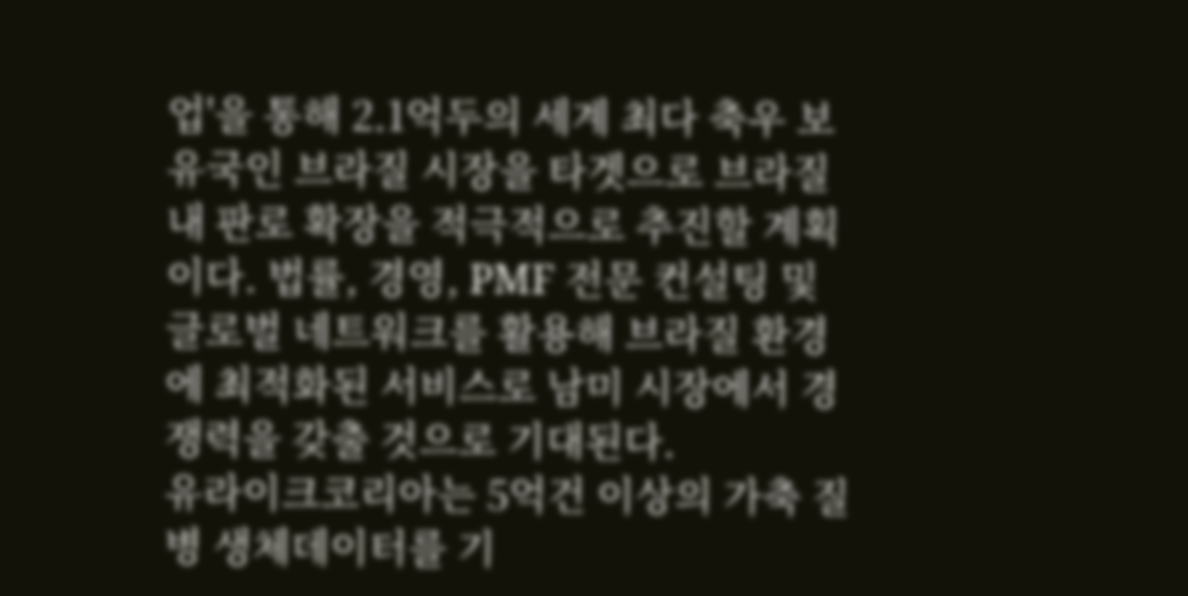업'을 통해 2.1억두의 세계 최다 축우 보유국인 브라질 시장을 타겟으로 브라질 내 판로 확장을 적극적으로 추진할 계획이다. 법률, 경영, PMF 전문 컨설팅 및 글로벌 네트워크를 활용해 브라질 환경에 최적화된 서비스로 남미 시장에서 경쟁력을 갖출 것으로 기대된다.
유라이크코리아는 5억건 이상의 가축 질병 생체데이터를 기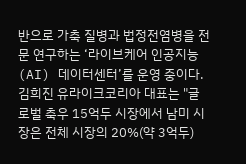반으로 가축 질병과 법정전염병을 전문 연구하는 ‘라이브케어 인공지능(AI) 데이터센터’를 운영 중이다.
김희진 유라이크코리아 대표는 "글로벌 축우 15억두 시장에서 남미 시장은 전체 시장의 20%(약 3억두)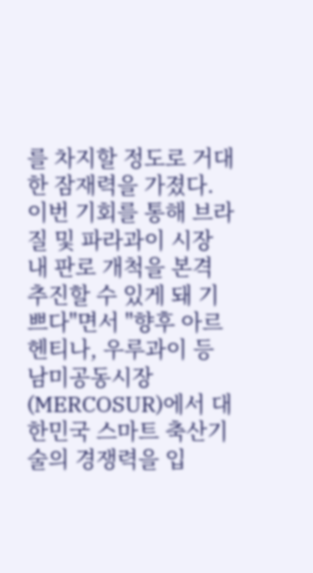를 차지할 정도로 거대한 잠재력을 가졌다. 이번 기회를 통해 브라질 및 파라과이 시장 내 판로 개척을 본격 추진할 수 있게 돼 기쁘다"면서 "향후 아르헨티나, 우루과이 등 남미공동시장(MERCOSUR)에서 대한민국 스마트 축산기술의 경쟁력을 입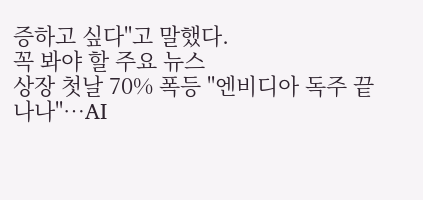증하고 싶다"고 말했다.
꼭 봐야 할 주요 뉴스
상장 첫날 70% 폭등 "엔비디아 독주 끝나나"…AI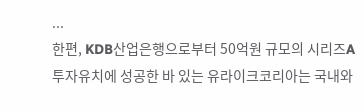...
한편, KDB산업은행으로부터 50억원 규모의 시리즈A투자유치에 성공한 바 있는 유라이크코리아는 국내와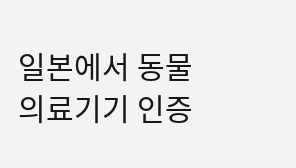일본에서 동물 의료기기 인증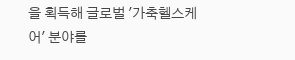을 획득해 글로벌 '가축헬스케어' 분야를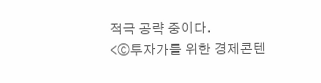적극 공략 중이다.
<ⓒ투자가를 위한 경제콘텐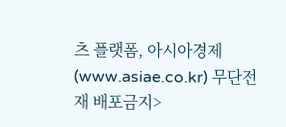츠 플랫폼, 아시아경제(www.asiae.co.kr) 무단전재 배포금지>